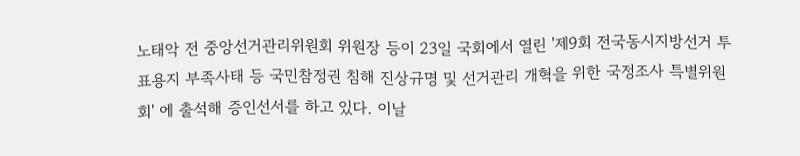노태악 전 중앙선거관리위원회 위원장 등이 23일 국회에서 열린 '제9회 전국동시지방선거 투표용지 부족사태 등 국민참정권 침해 진상규명 및 선거관리 개혁을 위한 국정조사 특별위원회' 에 출석해 증인선서를 하고 있다. 이날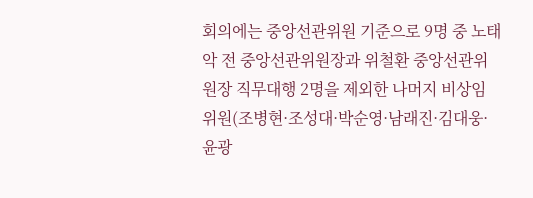회의에는 중앙선관위원 기준으로 9명 중 노태악 전 중앙선관위원장과 위철환 중앙선관위원장 직무대행 2명을 제외한 나머지 비상임 위원(조병현·조성대·박순영·남래진·김대웅·윤광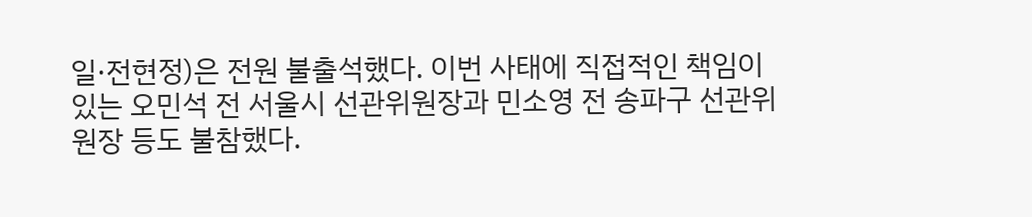일·전현정)은 전원 불출석했다. 이번 사태에 직접적인 책임이 있는 오민석 전 서울시 선관위원장과 민소영 전 송파구 선관위원장 등도 불참했다.